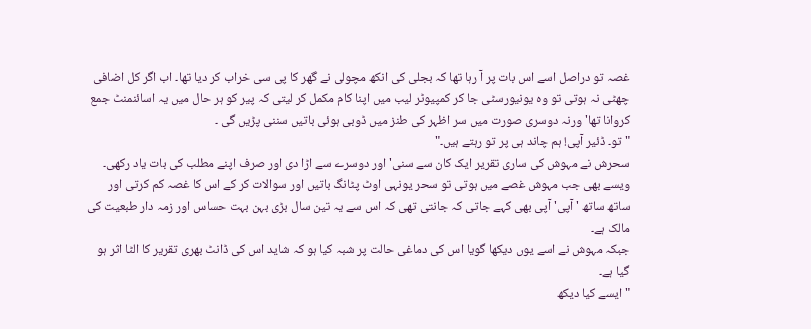غصہ تو دراصل اسے اس بات پر آ رہا تھا کہ بجلی کی انکھ مچولی نے گھر کا پی سی خراب کر دیا تھا۔ اب اگر کل اضافی چھٹی نہ ہوتی تو وہ یونیورسٹی جا کر کمپیوٹر لیب میں اپنا کام مکمل کر لیتی کہ پیر کو ہر حال میں یہ اسائنمنٹ جمع کروانا تھا' ورنہ دوسری صورت میں سر اظہر کی طنز میں ڈوبی ہوئی باتیں سننی پڑیں گی ۔
" تو۔ ڈئیر آپی! ہم چاند ہی پر تو رہتے ہیں۔"
سحرش نے مہوش کی ساری تقریر ایک کان سے سنی' اور دوسرے سے اڑا دی اور صرف اپنے مطلب کی بات یاد رکھی۔ ویسے بھی جب مہوش غصے میں ہوتی تو سحر یونہی اوٹ پٹانگ باتیں اور سوالات کر کے اس کا غصہ کم کرتی اور ساتھ ساتھ ' آپی' آپی بھی کہے جاتی کہ جانتی تھی کہ اس سے یہ تین سال بڑی بہن بہت حساس اور زمہ دار طبعیت کی مالک ہے۔
جبکہ مہوش نے اسے یوں دیکھا گویا اس کی دماغی حالت پر شبہ کیا ہو کہ شاید اس کی ڈانٹ بھری تقریر کا الٹا اثر ہو گیا ہے۔
" ایسے کیا دیکھ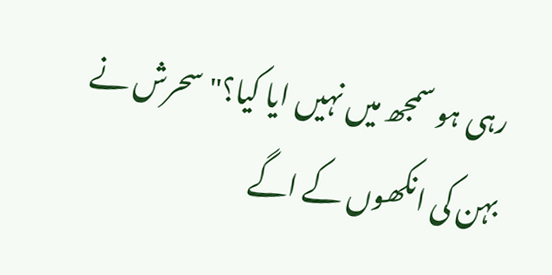رہی ہو سمجھ میں نہیں ایا کیا؟" سحرش نے بہن کی انکھوں کے اگے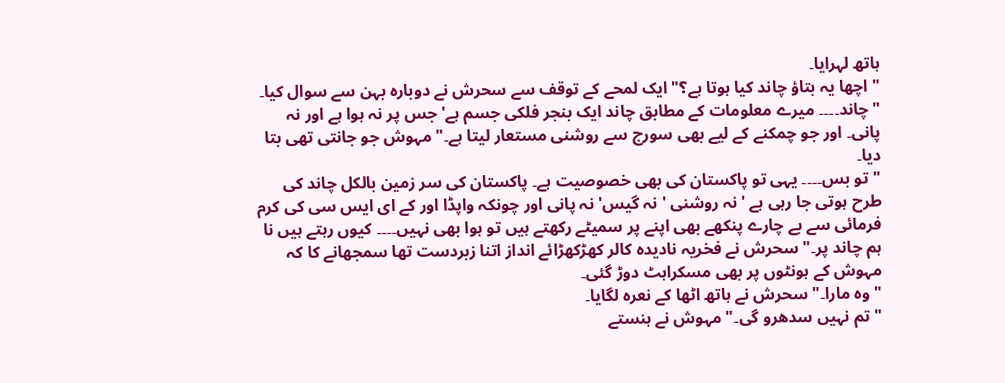ہاتھ لہرایا۔
" اچھا یہ بتاؤ چاند کیا ہوتا ہے؟" ایک لمحے کے توقف سے سحرش نے دوبارہ بہن سے سوال کیا۔
" چاند۔۔۔۔ میرے معلومات کے مطابق چاند ایک بنجر فلکی جسم ہے' جس پر نہ ہوا ہے اور نہ پانی۔ اور جو چمکنے کے لیے بھی سورج سے روشنی مستعار لیتا ہے۔" مہوش جو جانتی تھی بتا دیا۔
" تو بس۔۔۔۔ یہی تو پاکستان کی بھی خصوصیت ہے۔ پاکستان کی سر زمین بالکل چاند کی طرح ہوتی جا رہی ہے ' نہ روشنی ' نہ گیس' نہ پانی اور چونکہ واپڈا اور کے ای ایس سی کی کرم فرمائی سے بے چارے پنکھے بھی اپنے پر سمیٹے رکھتے ہیں تو ہوا بھی نہیں۔۔۔۔ کیوں رہتے ہیں نا ہم چاند پر۔" سحرش نے فخریہ نادیدہ کالر کھڑکھڑائے انداز اتنا زبردست تھا سمجھانے کا کہ مہوش کے ہونٹوں پر بھی مسکراہٹ دوڑ گئی۔
" وہ مارا۔" سحرش نے ہاتھ اٹھا کے نعرہ لگایا۔
" تم نہیں سدھرو گی۔" مہوش نے ہنستے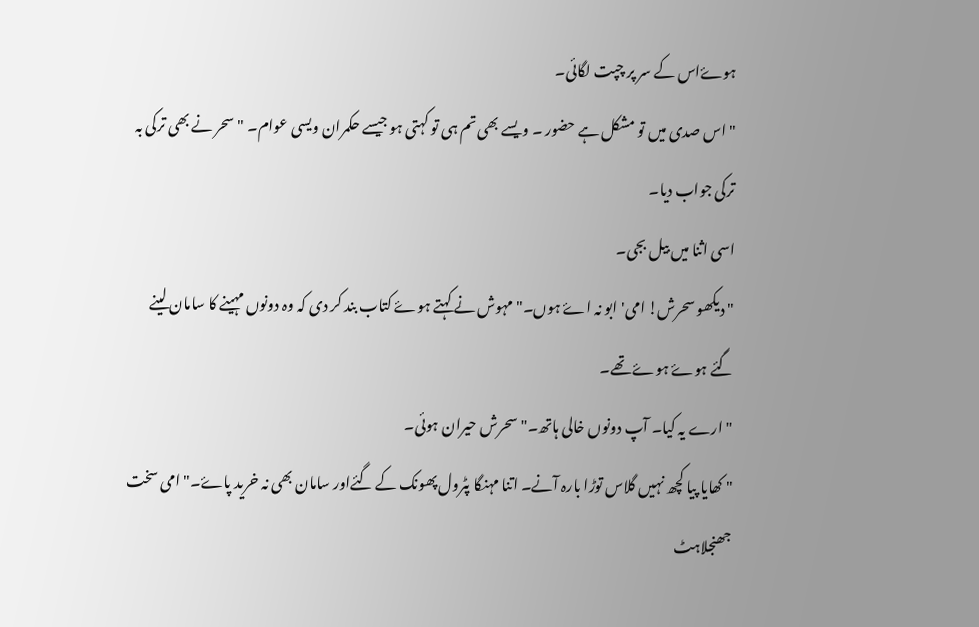ہوۓاس کے سر پر چپت لگائی۔
" اس صدی میں تو مشکل ہے حضور ۔ ویسے بھی تم ہی تو کہتی ہو جیسے حکمران ویسی عوام۔ " سحر نے بھی ترکی بہ ترکی جواب دیا۔
اسی اثنا میں بیل بجی۔
" دیکھو سحرش! امی' ابو نہ اۓ ہوں۔" مہوش نے کہتے ہوۓ کتاب بند کر دی کہ وہ دونوں مہینے کا سامان لینے گئے ہوۓ ہوۓ تھے۔
" ارے یہ کیا۔ آپ دونوں خالی ہاتھ۔" سحرش حیران ہوئی۔
" کھایا پیا کچھ نہیں گلاس توڑا بارہ آنے۔ اتنا مہنگا پٹرول پھونک کے گئےاور سامان بھی نہ خرید پاۓ۔" امی سخت جھنجلاہٹ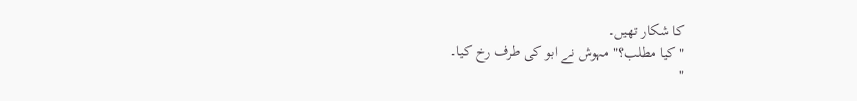کا شکار تھیں۔
" کیا مطلب؟" مہوش نے ابو کی طرف رخ کیا۔
"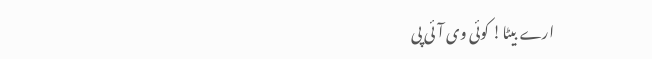ارے بیٹا! کوئی وی آئی پی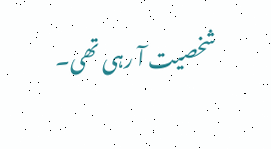شخصیت آ رہی تھی۔